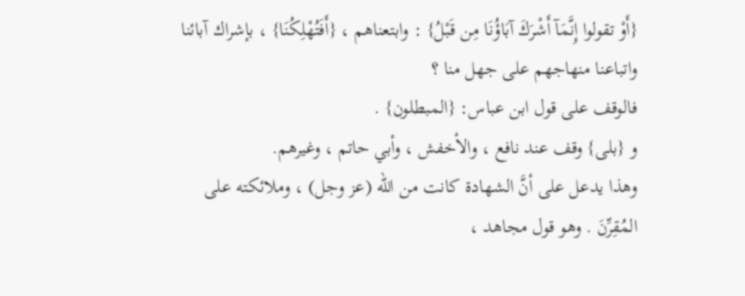{أَوْ تقولوا إِنَّمَآ أَشْرَكَ آبَاؤُنَا مِن قَبْلُ} : وابتعناهم ، {أَفَتُهْلِكُنَا} ، بإشراك آبائنا واتباعنا منهاجهم على جهل منا ؟
فالوقف على قول ابن عباس: {المبطلون} .
و {بلى} وقف عند نافع ، والأخفش ، وأبي حاتم ، وغيرهم.
وهذا يدعل على أنَّ الشهادة كانت من الله (عز وجل) ، وملائكته على المُقِرِّنَ . وهو قول مجاهد ،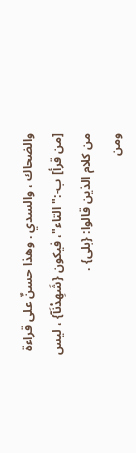والضحاك ، والسدي . وهذا حسنٌ على قراءة [من قرأ] ب-:"التاء"، فيكون {شَهِدْنَآ} ، ليس من كلام الذين قالوا: {بلى} .
ومن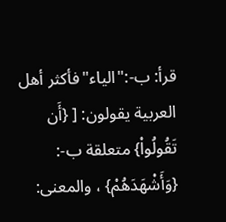قرأ: ب-:"الياء"فأكثر أهل العربية يقولون: [ {أَن تَقُولُواْ} متعلقة ب-: {وَأَشْهَدَهُمْ} ، والمعنى: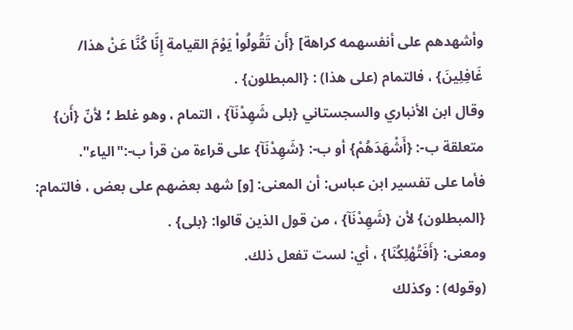وأشهدهم على أنفسهمه كراهة] {أَن تَقُولُواْ يَوْمَ القيامة إِنَّا كُنَّا عَنْ هذا/ غَافِلِينَ} ، فالتمام (على هذا) : {المبطلون} .
وقال ابن الأنباري والسجستاني {بلى شَهِدْنَآ} ، التمام ، وهو غلط ؛ لأنّ {أَن} متعلقة ب-: {أَشْهَدَهُمْ} أو ب-: {شَهِدْنَآ} على قراءة من قرأ ب-:"الياء".
فأما على تفسير ابن عباس: أن المعنى: [و] شهد بعضهم على بعض ، فالتمام: {المبطلون} لأن {شَهِدْنَآ} ، من قول الذين قالوا: {بلى} .
ومعنى: {أَفَتُهْلِكُنَا} ، أي: لست تفعل ذلك.
(وقوله) : وكذلك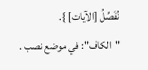نُفَصِّلُ [الآيات] }.
"الكاف": في موضع نصب .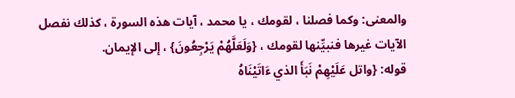والمعنى: وكما فصلنا ، لقومك ، يا محمد ، آيات هذه السورة ، كذلك نفصل الآيات غيرها فنبيِّنها لقومك ، {وَلَعَلَّهُمْ يَرْجِعُونَ} ، إلى الإيمان.
قوله: {واتل عَلَيْهِمْ نَبَأَ الذي ءَاتَيْنَاهُ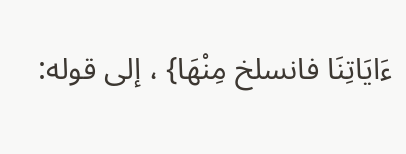ءَايَاتِنَا فانسلخ مِنْهَا} ، إلى قوله: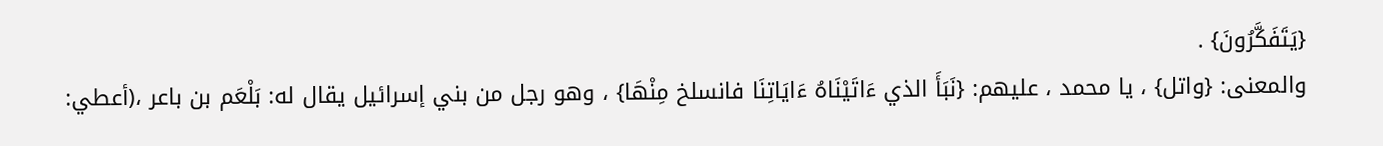{يَتَفَكَّرُونَ} .
والمعنى: {واتل} ، يا محمد ، عليهم: {نَبَأَ الذي ءَاتَيْنَاهُ ءَايَاتِنَا فانسلخ مِنْهَا} ، وهو رجل من بني إسرائيل يقال له: بَلْعَم بن باعر ،(أعطي: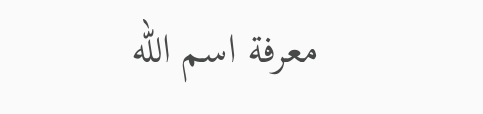معرفة اسم الله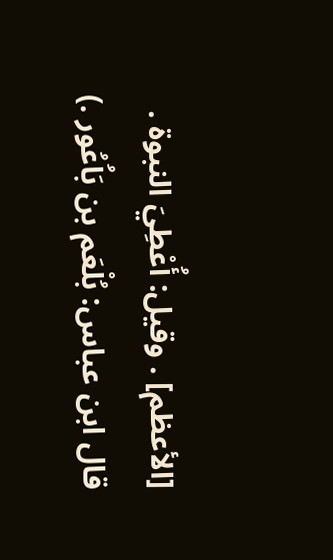[الأعظم] . وقيل: أُعْطِيَ النبوة .
قال ابن عباس: بُلْعَم بن بَاُعُور .)